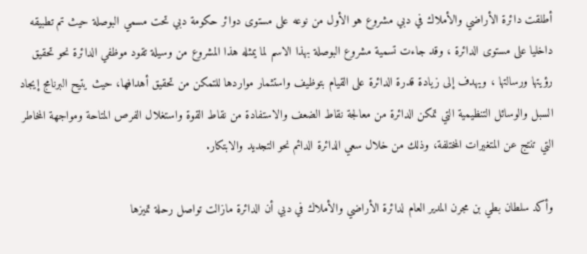أطلقت دائرة الأراضي والأملاك في دبي مشروع هو الأول من نوعه على مستوى دوائر حكومة دبي تحت مسمي البوصلة حيث تم تطبيقه داخليا على مستوى الدائرة ، وقد جاءت تسمية مشروع البوصلة بهذا الاسم لما يمثله هذا المشروع من وسيلة تقود موظفي الدائرة نحو تحقيق رؤيتها ورسالتها ، ويهدف إلى زيادة قدرة الدائرة على القيام بتوظيف واستثمار مواردها للتمكن من تحقيق أهدافها، حيث يتيح البرنامج إيجاد السبل والوسائل التنظيمية التي تمكن الدائرة من معالجة نقاط الضعف والاستفادة من نقاط القوة واستغلال الفرص المتاحة ومواجهة المخاطر التي تنتج عن المتغيرات المختلفة، وذلك من خلال سعي الدائرة الدائم نحو التجديد والابتكار.

وأكد سلطان بطي بن مجرن المدير العام لدائرة الأراضي والأملاك في دبي أن الدائرة مازالت تواصل رحلة تميزها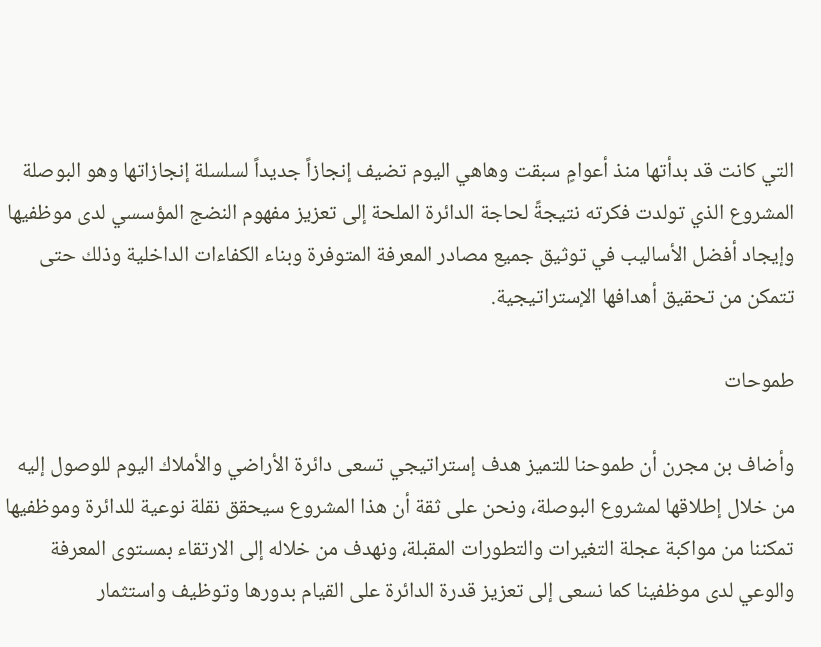التي كانت قد بدأتها منذ أعوامٍ سبقت وهاهي اليوم تضيف إنجازاً جديداً لسلسلة إنجازاتها وهو البوصلة المشروع الذي تولدت فكرته نتيجةً لحاجة الدائرة الملحة إلى تعزيز مفهوم النضج المؤسسي لدى موظفيها وإيجاد أفضل الأساليب في توثيق جميع مصادر المعرفة المتوفرة وبناء الكفاءات الداخلية وذلك حتى تتمكن من تحقيق أهدافها الإستراتيجية.

طموحات

وأضاف بن مجرن أن طموحنا للتميز هدف إستراتيجي تسعى دائرة الأراضي والأملاك اليوم للوصول إليه من خلال إطلاقها لمشروع البوصلة، ونحن على ثقة أن هذا المشروع سيحقق نقلة نوعية للدائرة وموظفيها تمكننا من مواكبة عجلة التغيرات والتطورات المقبلة، ونهدف من خلاله إلى الارتقاء بمستوى المعرفة والوعي لدى موظفينا كما نسعى إلى تعزيز قدرة الدائرة على القيام بدورها وتوظيف واستثمار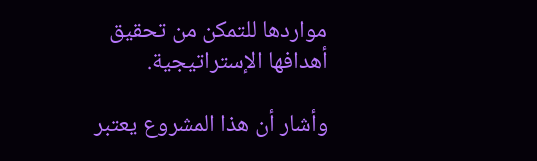مواردها للتمكن من تحقيق أهدافها الإستراتيجية.

وأشار أن هذا المشروع يعتبر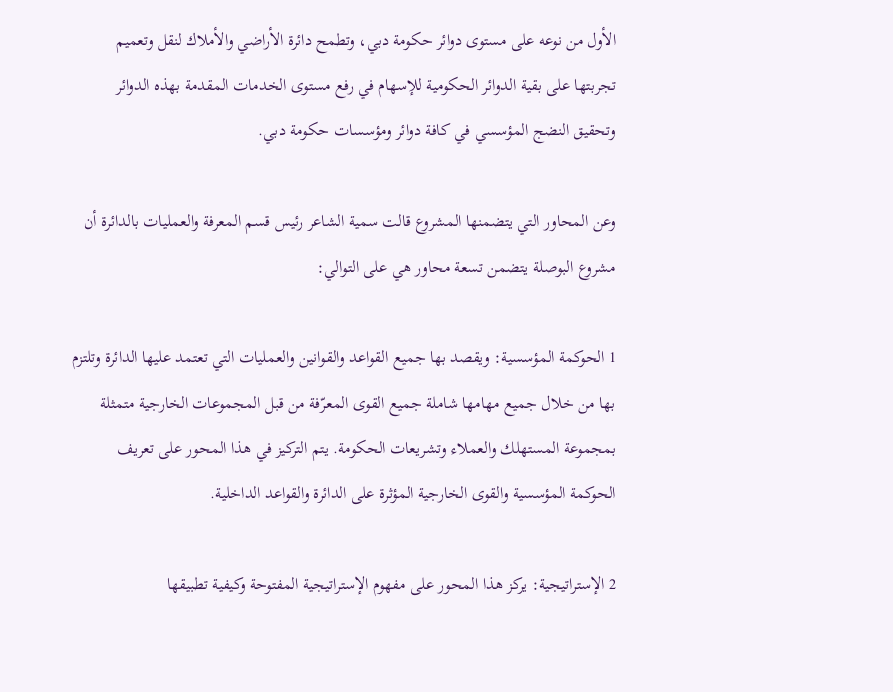الأول من نوعه على مستوى دوائر حكومة دبي، وتطمح دائرة الأراضي والأملاك لنقل وتعميم تجربتها على بقية الدوائر الحكومية للإسهام في رفع مستوى الخدمات المقدمة بهذه الدوائر وتحقيق النضج المؤسسي في كافة دوائر ومؤسسات حكومة دبي.

وعن المحاور التي يتضمنها المشروع قالت سمية الشاعر رئيس قسم المعرفة والعمليات بالدائرة أن مشروع البوصلة يتضمن تسعة محاور هي على التوالي:

1 الحوكمة المؤسسية: ويقصد بها جميع القواعد والقوانين والعمليات التي تعتمد عليها الدائرة وتلتزم بها من خلال جميع مهامها شاملة جميع القوى المعرّفة من قبل المجموعات الخارجية متمثلة بمجموعة المستهلك والعملاء وتشريعات الحكومة. يتم التركيز في هذا المحور على تعريف الحوكمة المؤسسية والقوى الخارجية المؤثرة على الدائرة والقواعد الداخلية.

2 الإستراتيجية: يركز هذا المحور على مفهوم الإستراتيجية المفتوحة وكيفية تطبيقها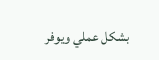بشكل عملي ويوفر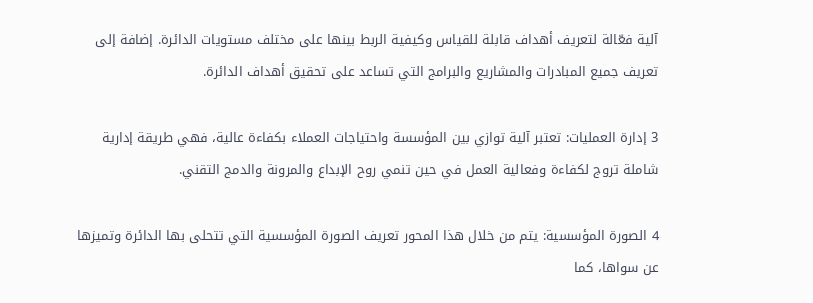آلية فعّالة لتعريف أهداف قابلة للقياس وكيفية الربط بينها على مختلف مستويات الدائرة. إضافة إلى تعريف جميع المبادرات والمشاريع والبرامج التي تساعد على تحقيق أهداف الدائرة.

3 إدارة العمليات: تعتبر آلية توازي بين المؤسسة واحتياجات العملاء بكفاءة عالية، فهي طريقة إدارية شاملة تروج لكفاءة وفعالية العمل في حين تنمي روح الإبداع والمرونة والدمج التقني.

4 الصورة المؤسسية: يتم من خلال هذا المحور تعريف الصورة المؤسسية التي تتحلى بها الدائرة وتميزها عن سواها، كما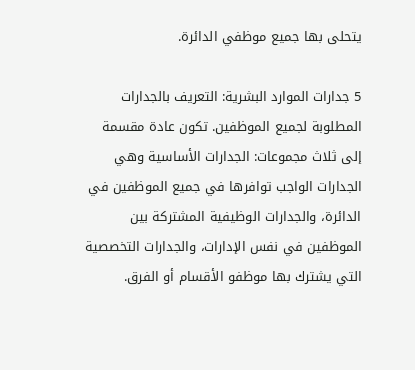يتحلى بها جميع موظفي الدائرة.

5 جدارات الموارد البشرية: التعريف بالجدارات المطلوبة لجميع الموظفين. تكون عادة مقسمة إلى ثلاث مجموعات: الجدارات الأساسية وهي الجدارات الواجب توافرها في جميع الموظفين في الدائرة، والجدارات الوظيفية المشتركة بين الموظفين في نفس الإدارات، والجدارات التخصصية التي يشترك بها موظفو الأقسام أو الفرق.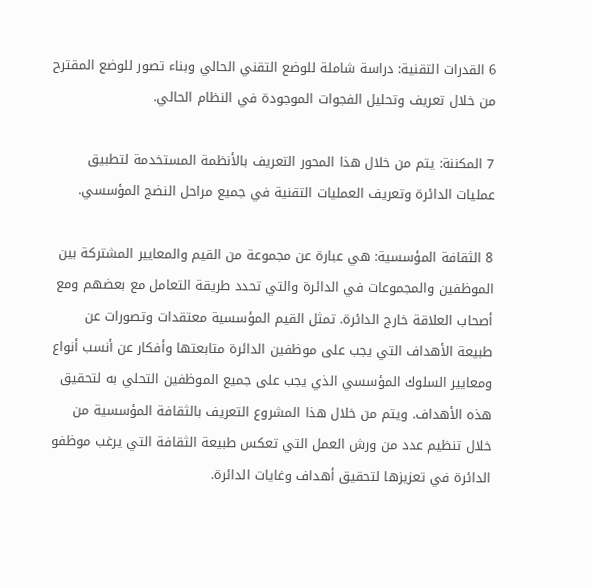6 القدرات التقنية: دراسة شاملة للوضع التقني الحالي وبناء تصور للوضع المقترح من خلال تعريف وتحليل الفجوات الموجودة في النظام الحالي.

7 المكننة: يتم من خلال هذا المحور التعريف بالأنظمة المستخدمة لتطبيق عمليات الدائرة وتعريف العمليات التقنية في جميع مراحل النضج المؤسسي.

8 الثقافة المؤسسية: هي عبارة عن مجموعة من القيم والمعايير المشتركة بين الموظفين والمجموعات في الدائرة والتي تحدد طريقة التعامل مع بعضهم ومع أصحاب العلاقة خارج الدائرة. تمثل القيم المؤسسية معتقدات وتصورات عن طبيعة الأهداف التي يجب على موظفين الدائرة متابعتها وأفكار عن أنسب أنواع ومعايير السلوك المؤسسي الذي يجب على جميع الموظفين التحلي به لتحقيق هذه الأهداف. ويتم من خلال هذا المشروع التعريف بالثقافة المؤسسية من خلال تنظيم عدد من ورش العمل التي تعكس طبيعة الثقافة التي يرغب موظفو الدائرة في تعزيزها لتحقيق أهداف وغايات الدائرة.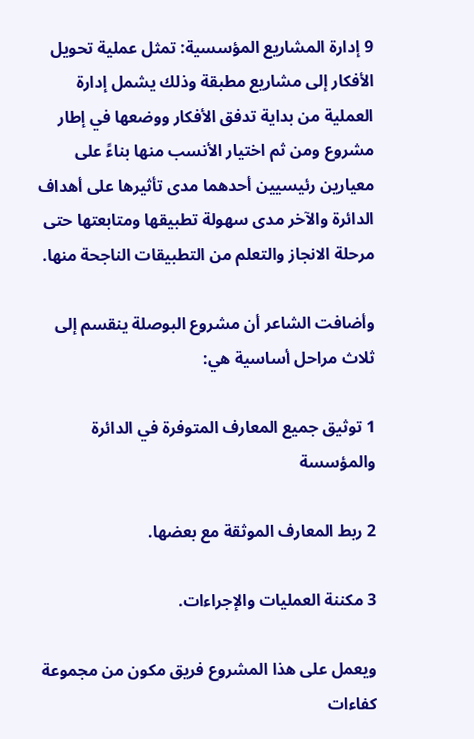9 إدارة المشاريع المؤسسية: تمثل عملية تحويل الأفكار إلى مشاريع مطبقة وذلك يشمل إدارة العملية من بداية تدفق الأفكار ووضعها في إطار مشروع ومن ثم اختيار الأنسب منها بناءً على معيارين رئيسيين أحدهما مدى تأثيرها على أهداف الدائرة والآخر مدى سهولة تطبيقها ومتابعتها حتى مرحلة الانجاز والتعلم من التطبيقات الناجحة منها.

وأضافت الشاعر أن مشروع البوصلة ينقسم إلى ثلاث مراحل أساسية هي:

1 توثيق جميع المعارف المتوفرة في الدائرة والمؤسسة

2 ربط المعارف الموثقة مع بعضها.

3 مكننة العمليات والإجراءات.

ويعمل على هذا المشروع فريق مكون من مجموعة كفاءات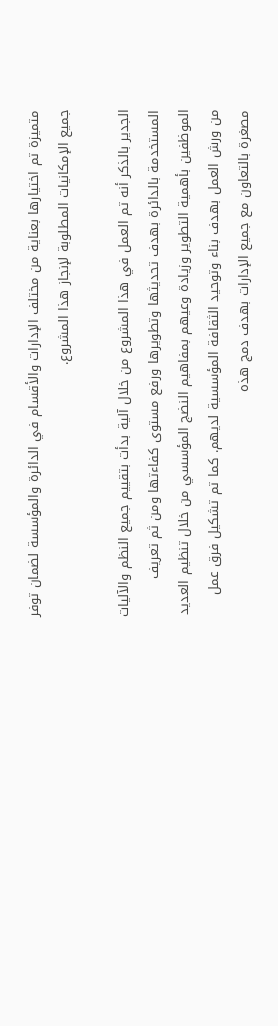متميزة تم اختيارها بعناية من مختلف الإدارات والأقسام في الدائرة والمؤسسة لضمان توفر جميع الإمكانيات المطلوبة لإنجاز هذا المشروع.

الجدير بالذكر أنه تم العمل في هذا المشروع من خلال آلية بدأت بتقييم جميع النظم والآليات المستخدمة بالدائرة بهدف تحديثها وتطويرها ورفع مستوى كفاءتها ومن ثم تعريف الموظفين بأهمية التطوير وزيادة وعيهم بمفاهيم النضج المؤسسي من خلال تنظيم العديد من ورش العمل بهدف بناء وتوحيد الثقافة المؤسسية لديهم. كما تم تشكيل فرق عمل مصغرة بالتعاون مع جميع الإدارات بهدف دمج هذه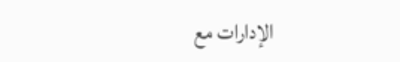الإدارات مع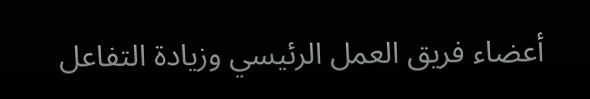أعضاء فريق العمل الرئيسي وزيادة التفاعل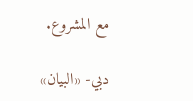مع المشروع.

دبي- «البيان»